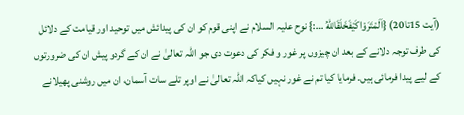(آیت 15تا20) {اَلَمْتَرَوْاكَيْفَخَلَقَاللّٰهُ …:} نوح علیہ السلام نے اپنی قوم کو ان کی پیدائش میں توحید اور قیامت کے دلائل کی طرف توجہ دلانے کے بعد ان چیزوں پر غور و فکر کی دعوت دی جو اللہ تعالیٰ نے ان کے گردو پیش ان کی ضرورتوں کے لیے پیدا فرمائی ہیں۔ فرمایا کیا تم نے غور نہیں کیاکہ اللہ تعالیٰ نے اوپر تلے سات آسمان، ان میں روشنی پھیلانے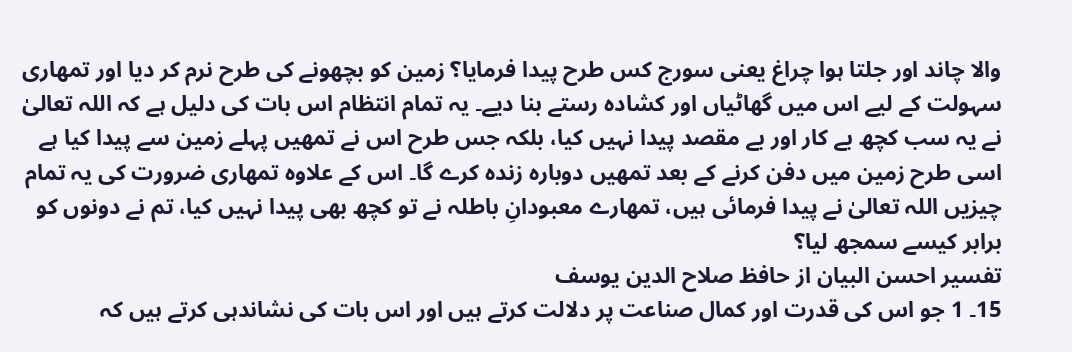والا چاند اور جلتا ہوا چراغ یعنی سورج کس طرح پیدا فرمایا؟ زمین کو بچھونے کی طرح نرم کر دیا اور تمھاری سہولت کے لیے اس میں گھاٹیاں اور کشادہ رستے بنا دیے۔ یہ تمام انتظام اس بات کی دلیل ہے کہ اللہ تعالیٰ نے یہ سب کچھ بے کار اور بے مقصد پیدا نہیں کیا، بلکہ جس طرح اس نے تمھیں پہلے زمین سے پیدا کیا ہے اسی طرح زمین میں دفن کرنے کے بعد تمھیں دوبارہ زندہ کرے گا۔ اس کے علاوہ تمھاری ضرورت کی یہ تمام چیزیں اللہ تعالیٰ نے پیدا فرمائی ہیں، تمھارے معبودانِ باطلہ نے تو کچھ بھی پیدا نہیں کیا، تم نے دونوں کو برابر کیسے سمجھ لیا؟
تفسیر احسن البیان از حافظ صلاح الدین یوسف
15۔ 1 جو اس کی قدرت اور کمال صناعت پر دلالت کرتے ہیں اور اس بات کی نشاندہی کرتے ہیں کہ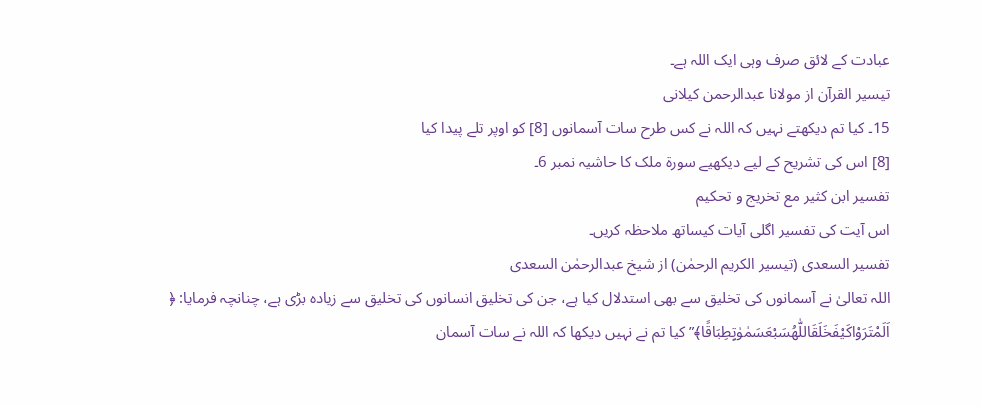عبادت کے لائق صرف وہی ایک اللہ ہے۔
تيسير القرآن از مولانا عبدالرحمن کیلانی
15۔ کیا تم دیکھتے نہیں کہ اللہ نے کس طرح سات آسمانوں [8] کو اوپر تلے پیدا کیا
[8] اس کی تشریح کے لیے دیکھیے سورۃ ملک کا حاشیہ نمبر 6۔
تفسیر ابن کثیر مع تخریج و تحکیم
اس آیت کی تفسیر اگلی آیات کیساتھ ملاحظہ کریں۔
تفسیر السعدی (تیسیر الکریم الرحمٰن) از شیخ عبدالرحمٰن السعدی
اللہ تعالیٰ نے آسمانوں کی تخلیق سے بھی استدلال کیا ہے، جن کی تخلیق انسانوں کی تخلیق سے زیادہ بڑی ہے، چنانچہ فرمایا: ﴿ اَلَمْتَرَوْاكَیْفَخَلَقَاللّٰهُسَبْعَسَمٰوٰتٍطِبَاقًا﴾”کیا تم نے نہیں دیکھا کہ اللہ نے سات آسمان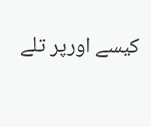کیسے اورپر تلے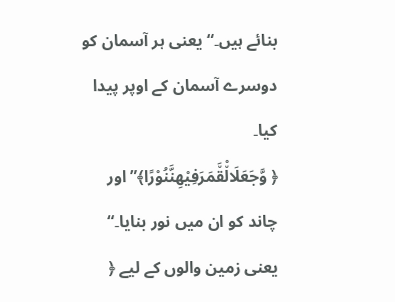بنائے ہیں۔“ یعنی ہر آسمان کو دوسرے آسمان کے اوپر پیدا کیا۔
﴿ وَّجَعَلَالْ٘قَ٘مَرَفِیْهِنَّنُوْرًا﴾” اور چاند کو ان میں نور بنایا۔“ یعنی زمین والوں کے لیے ﴿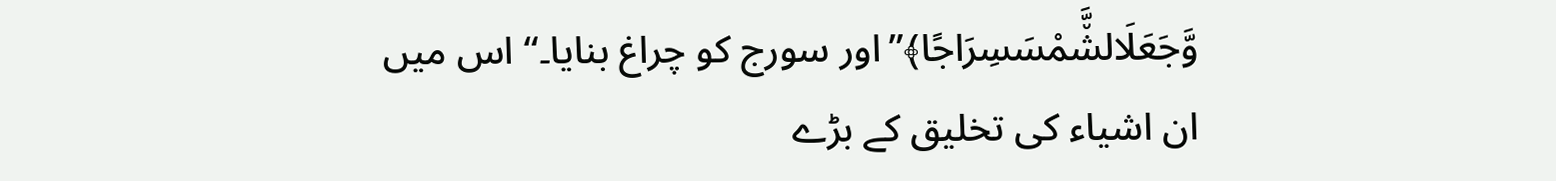وَّجَعَلَالشَّ٘مْسَسِرَاجًا﴾”اور سورج کو چراغ بنایا۔“ اس میں ان اشیاء کی تخلیق کے بڑے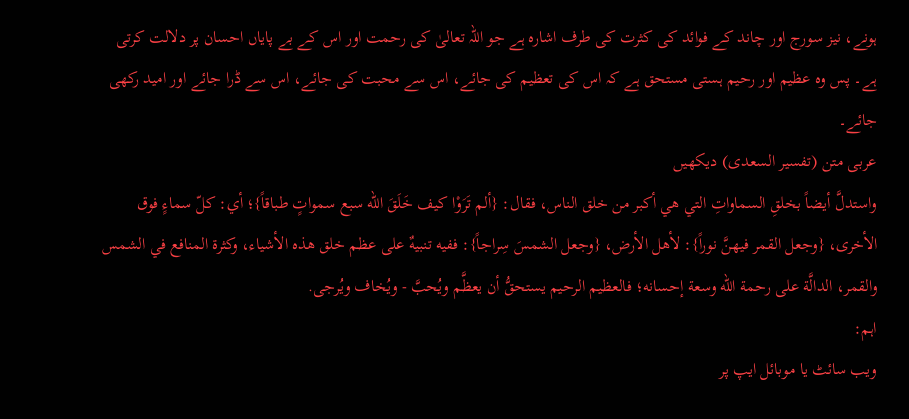ہونے، نیز سورج اور چاند کے فوائد کی کثرت کی طرف اشارہ ہے جو اللہ تعالیٰ کی رحمت اور اس کے بے پایاں احسان پر دلالت کرتی ہے۔ پس وہ عظیم اور رحیم ہستی مستحق ہے کہ اس کی تعظیم کی جائے، اس سے محبت کی جائے، اس سے ڈرا جائے اور امید رکھی جائے۔
عربی متن (تفسیر السعدی) دیکھیں
واستدلَّ أيضاً بخلقِ السماواتِ التي هي أكبر من خلق الناس، فقال: {ألم تَرَوْا كيف خَلَقَ الله سبع سمواتٍ طباقاً}؛ أي: كلّ سماءٍ فوق الأخرى، {وجعل القمر فيهنَّ نوراً}: لأهل الأرض، {وجعل الشمسَ سِراجاً}: ففيه تنبيهٌ على عظم خلق هذه الأشياء، وكثرة المنافع في الشمس والقمر، الدالَّة على رحمة الله وسعة إحسانه؛ فالعظيم الرحيم يستحقُّ أن يعظَّم ويُحبَّ - ويُخاف ويُرجى.
اہم:
ویب سائٹ یا موبائل ایپ پر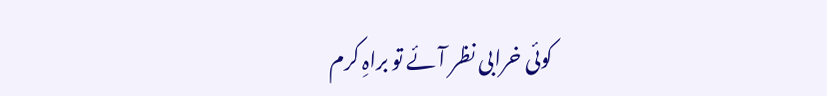کوئی خرابی نظر آئے تو براہِ کرم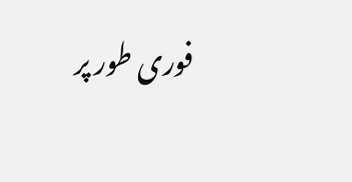فوری طور پر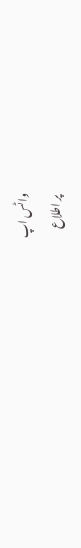واٹس اپ
پر اطلاع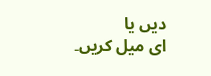دیں یا
ای میل کریں۔